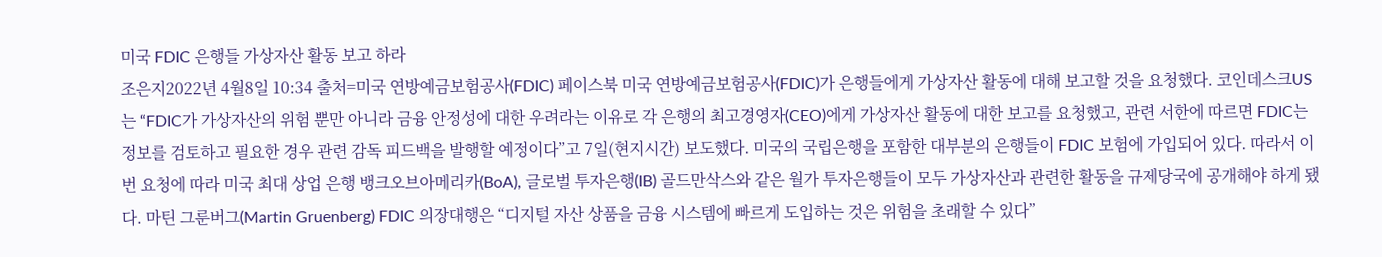미국 FDIC 은행들 가상자산 활동 보고 하라
조은지2022년 4월8일 10:34 출처=미국 연방예금보험공사(FDIC) 페이스북 미국 연방예금보험공사(FDIC)가 은행들에게 가상자산 활동에 대해 보고할 것을 요청했다. 코인데스크US는 “FDIC가 가상자산의 위험 뿐만 아니라 금융 안정성에 대한 우려라는 이유로 각 은행의 최고경영자(CEO)에게 가상자산 활동에 대한 보고를 요청했고, 관련 서한에 따르면 FDIC는 정보를 검토하고 필요한 경우 관련 감독 피드백을 발행할 예정이다”고 7일(현지시간) 보도했다. 미국의 국립은행을 포함한 대부분의 은행들이 FDIC 보험에 가입되어 있다. 따라서 이번 요청에 따라 미국 최대 상업 은행 뱅크오브아메리카(BoA), 글로벌 투자은행(IB) 골드만삭스와 같은 월가 투자은행들이 모두 가상자산과 관련한 활동을 규제당국에 공개해야 하게 됐다. 마틴 그룬버그(Martin Gruenberg) FDIC 의장대행은 “디지털 자산 상품을 금융 시스템에 빠르게 도입하는 것은 위험을 초래할 수 있다”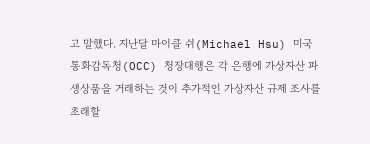고 말했다. 지난달 마이클 쉬(Michael Hsu) 미국 통화감독청(OCC) 청장대행은 각 은행에 가상자산 파생상품을 거래하는 것이 추가적인 가상자산 규제 조사를 초래할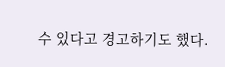수 있다고 경고하기도 했다.